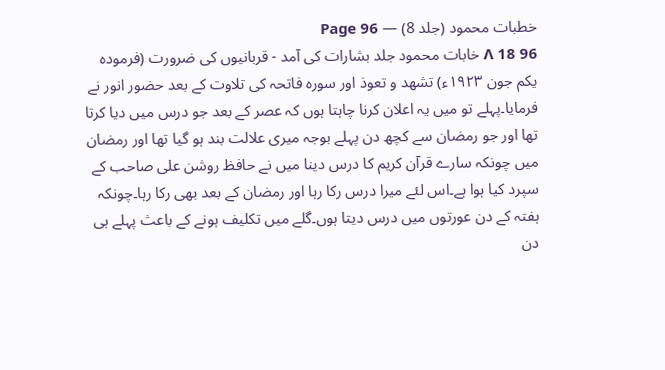خطبات محمود (جلد 8) — Page 96
96 Λ 18 خابات محمود جلد بشارات کی آمد - قربانیوں کی ضرورت (فرموده یکم جون ۱۹۲۳ء) تشهد و تعوذ اور سورہ فاتحہ کی تلاوت کے بعد حضور انور نے فرمایا۔پہلے تو میں یہ اعلان کرنا چاہتا ہوں کہ عصر کے بعد جو درس میں دیا کرتا تھا اور جو رمضان سے کچھ دن پہلے بوجہ میری علالت بند ہو گیا تھا اور رمضان میں چونکہ سارے قرآن کریم کا درس دینا میں نے حافظ روشن علی صاحب کے سپرد کیا ہوا ہے۔اس لئے میرا درس رکا رہا اور رمضان کے بعد بھی رکا رہا۔چونکہ ہفتہ کے دن عورتوں میں درس دیتا ہوں۔گلے میں تکلیف ہونے کے باعث پہلے ہی دن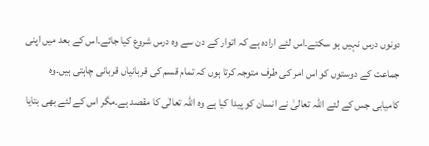دونوں درس نہیں ہو سکتے۔اس لئے ارادہ ہے کہ اتوار کے دن سے وہ درس شروع کیا جائے۔اس کے بعد میں اپنی جماعت کے دوستوں کو اس امر کی طرف متوجہ کرتا ہوں کہ تمام قسم کی قربانیاں قربانی چاہتی ہیں۔وہ کامیابی جس کے لئے اللہ تعالیٰ نے انسان کو پیدا کیا ہے وہ اللہ تعالٰی کا مقصد ہے۔مگر اس کے لئے بھی بتایا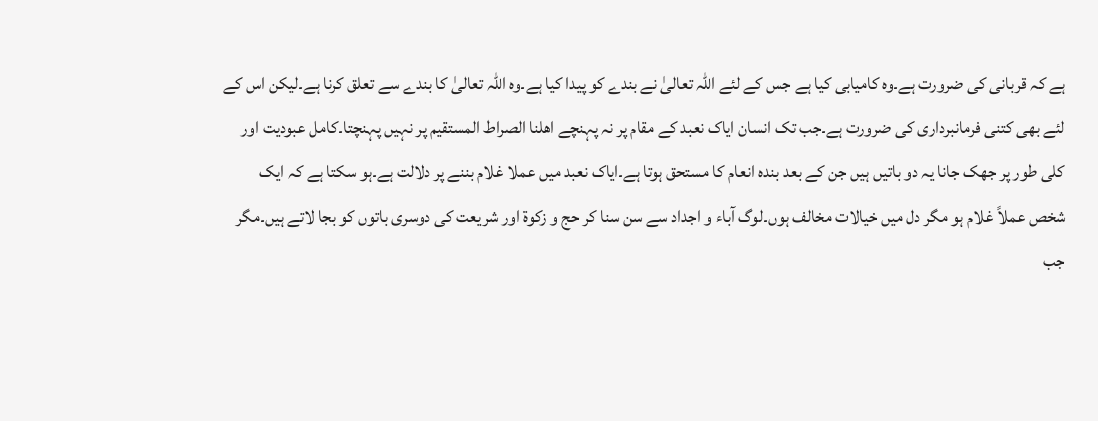ہے کہ قربانی کی ضرورت ہے۔وہ کامیابی کیا ہے جس کے لئے اللہ تعالیٰ نے بندے کو پیدا کیا ہے۔وہ اللہ تعالیٰ کا بندے سے تعلق کرنا ہے۔لیکن اس کے لئے بھی کتنی فرمانبرداری کی ضرورت ہے۔جب تک انسان ایاک نعبد کے مقام پر نہ پہنچے اهلنا الصراط المستقيم پر نہیں پہنچتا۔کامل عبودیت اور کلی طور پر جھک جانا یہ دو باتیں ہیں جن کے بعد بندہ انعام کا مستحق ہوتا ہے۔ایاک نعبد میں عملا غلام بننے پر دلالت ہے۔ہو سکتا ہے کہ ایک شخص عملاً غلام ہو مگر دل میں خیالات مخالف ہوں۔لوگ آباء و اجداد سے سن سنا کر حج و زکوۃ اور شریعت کی دوسری باتوں کو بجا لاتے ہیں۔مگر جب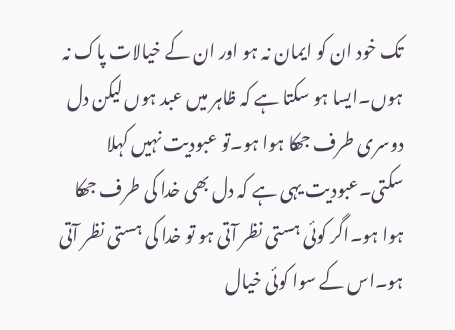تک خود ان کو ایمان نہ ہو اور ان کے خیالات پاک نہ ہوں۔ایسا ہو سکتا ہے کہ ظاہر میں عبد ہوں لیکن دل دوسری طرف جھکا ہوا ہو۔تو عبودیت نہیں کہلا سکتی۔عبودیت یہی ہے کہ دل بھی خدا کی طرف جھکا ہوا ہو۔اگر کوئی ہستی نظر آتی ہو تو خدا کی ہستی نظر آتی ہو۔اس کے سوا کوئی خیال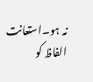نہ ہو۔استعانت الفاظ کو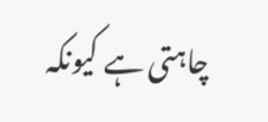چاہتی ہے کیونکہ